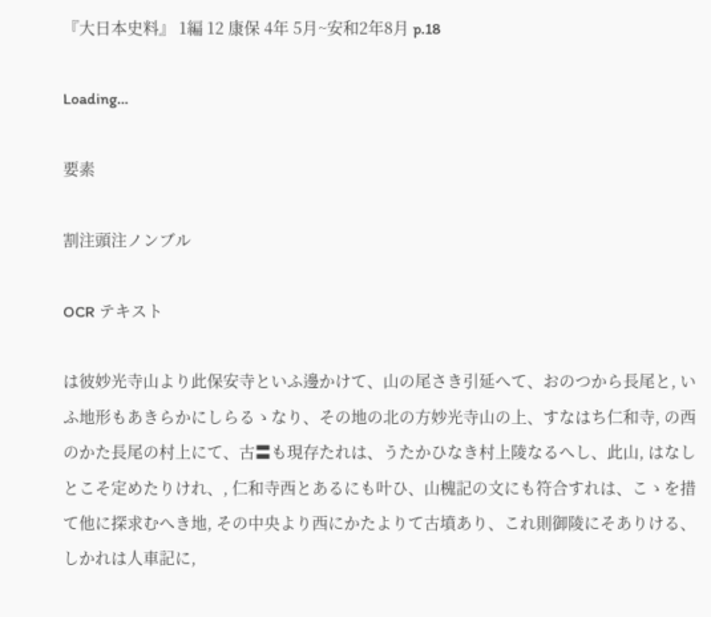『大日本史料』 1編 12 康保 4年 5月~安和2年8月 p.18

Loading…

要素

割注頭注ノンブル

OCR テキスト

は彼妙光寺山より此保安寺といふ邊かけて、山の尾さき引延へて、おのつから長尾と, いふ地形もあきらかにしらるゝなり、その地の北の方妙光寺山の上、すなはち仁和寺, の西のかた長尾の村上にて、古〓も現存たれは、うたかひなき村上陵なるへし、此山, はなしとこそ定めたりけれ、, 仁和寺西とあるにも叶ひ、山槐記の文にも符合すれは、こゝを措て他に探求むへき地, その中央より西にかたよりて古墳あり、これ則御陵にそありける、しかれは人車記に,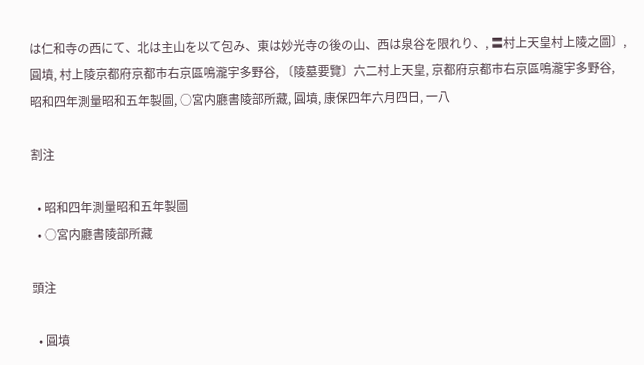は仁和寺の西にて、北は主山を以て包み、東は妙光寺の後の山、西は泉谷を限れり、, 〓村上天皇村上陵之圖〕, 圓墳, 村上陵京都府京都市右京區鳴瀧宇多野谷, 〔陵墓要覽〕六二村上天皇, 京都府京都市右京區鳴瀧宇多野谷, 昭和四年測量昭和五年製圖, ○宮内廳書陵部所藏, 圓墳, 康保四年六月四日, 一八

割注

  • 昭和四年測量昭和五年製圖
  • ○宮内廳書陵部所藏

頭注

  • 圓墳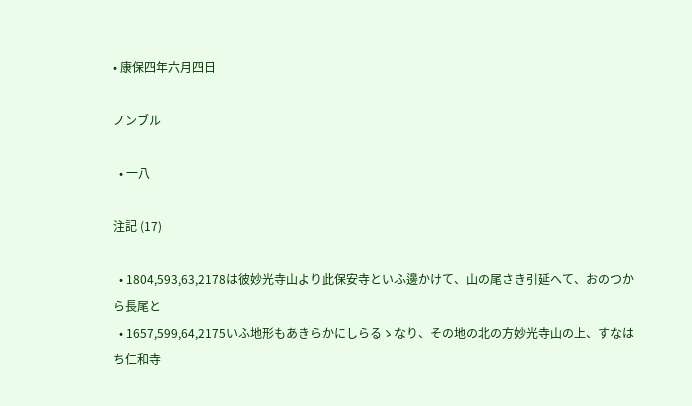• 康保四年六月四日

ノンブル

  • 一八

注記 (17)

  • 1804,593,63,2178は彼妙光寺山より此保安寺といふ邊かけて、山の尾さき引延へて、おのつから長尾と
  • 1657,599,64,2175いふ地形もあきらかにしらるゝなり、その地の北の方妙光寺山の上、すなはち仁和寺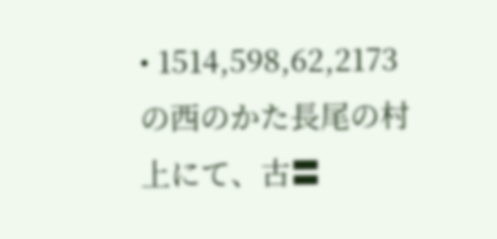• 1514,598,62,2173の西のかた長尾の村上にて、古〓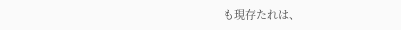も現存たれは、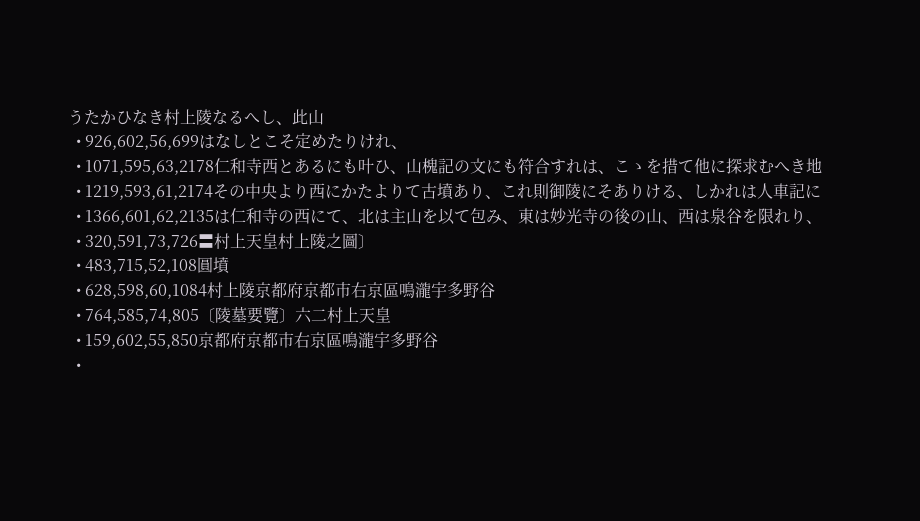うたかひなき村上陵なるへし、此山
  • 926,602,56,699はなしとこそ定めたりけれ、
  • 1071,595,63,2178仁和寺西とあるにも叶ひ、山槐記の文にも符合すれは、こゝを措て他に探求むへき地
  • 1219,593,61,2174その中央より西にかたよりて古墳あり、これ則御陵にそありける、しかれは人車記に
  • 1366,601,62,2135は仁和寺の西にて、北は主山を以て包み、東は妙光寺の後の山、西は泉谷を限れり、
  • 320,591,73,726〓村上天皇村上陵之圖〕
  • 483,715,52,108圓墳
  • 628,598,60,1084村上陵京都府京都市右京區鳴瀧宇多野谷
  • 764,585,74,805〔陵墓要覽〕六二村上天皇
  • 159,602,55,850京都府京都市右京區鳴瀧宇多野谷
  •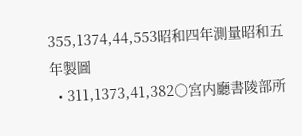355,1374,44,553昭和四年測量昭和五年製圖
  • 311,1373,41,382○宮内廳書陵部所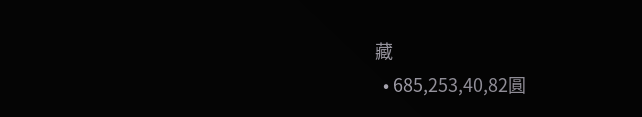藏
  • 685,253,40,82圓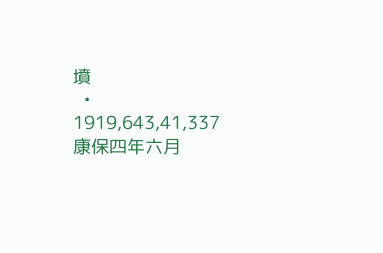墳
  • 1919,643,41,337康保四年六月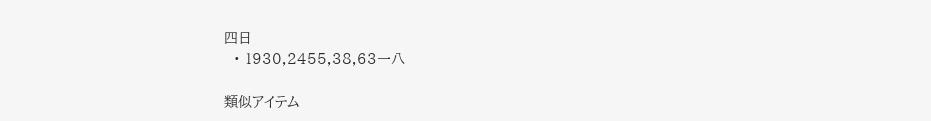四日
  • 1930,2455,38,63一八

類似アイテム